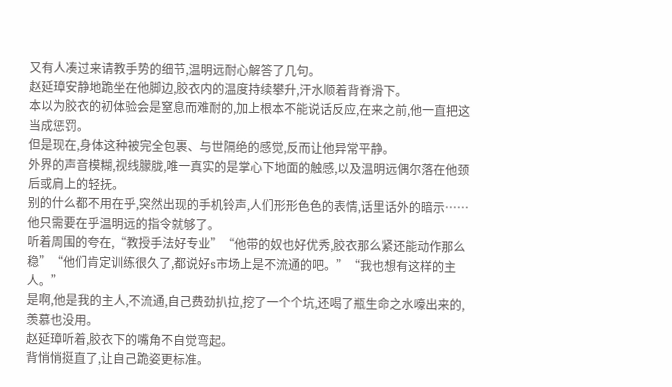又有人凑过来请教手势的细节,温明远耐心解答了几句。
赵延璋安静地跪坐在他脚边,胶衣内的温度持续攀升,汗水顺着背脊滑下。
本以为胶衣的初体验会是窒息而难耐的,加上根本不能说话反应,在来之前,他一直把这当成惩罚。
但是现在,身体这种被完全包裹、与世隔绝的感觉,反而让他异常平静。
外界的声音模糊,视线朦胧,唯一真实的是掌心下地面的触感,以及温明远偶尔落在他颈后或肩上的轻抚。
别的什么都不用在乎,突然出现的手机铃声,人们形形色色的表情,话里话外的暗示……
他只需要在乎温明远的指令就够了。
听着周围的夸在,“教授手法好专业”“他带的奴也好优秀,胶衣那么紧还能动作那么稳”“他们肯定训练很久了,都说好s市场上是不流通的吧。”“我也想有这样的主人。”
是啊,他是我的主人,不流通,自己费劲扒拉,挖了一个个坑,还喝了瓶生命之水嚎出来的,羡慕也没用。
赵延璋听着,胶衣下的嘴角不自觉弯起。
背悄悄挺直了,让自己跪姿更标准。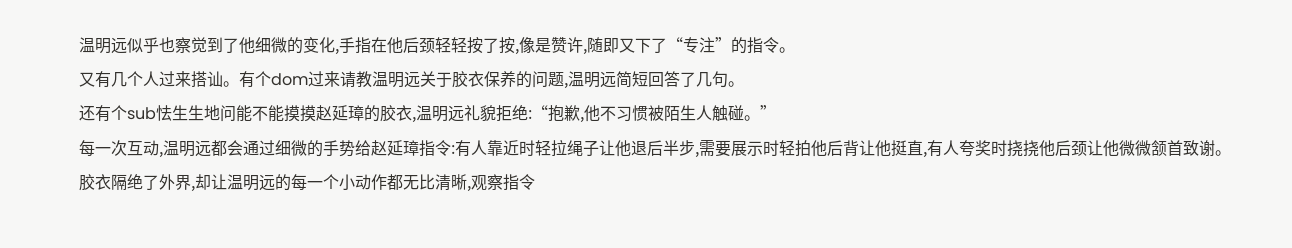温明远似乎也察觉到了他细微的变化,手指在他后颈轻轻按了按,像是赞许,随即又下了“专注”的指令。
又有几个人过来搭讪。有个dom过来请教温明远关于胶衣保养的问题,温明远简短回答了几句。
还有个sub怯生生地问能不能摸摸赵延璋的胶衣,温明远礼貌拒绝:“抱歉,他不习惯被陌生人触碰。”
每一次互动,温明远都会通过细微的手势给赵延璋指令:有人靠近时轻拉绳子让他退后半步,需要展示时轻拍他后背让他挺直,有人夸奖时挠挠他后颈让他微微颔首致谢。
胶衣隔绝了外界,却让温明远的每一个小动作都无比清晰,观察指令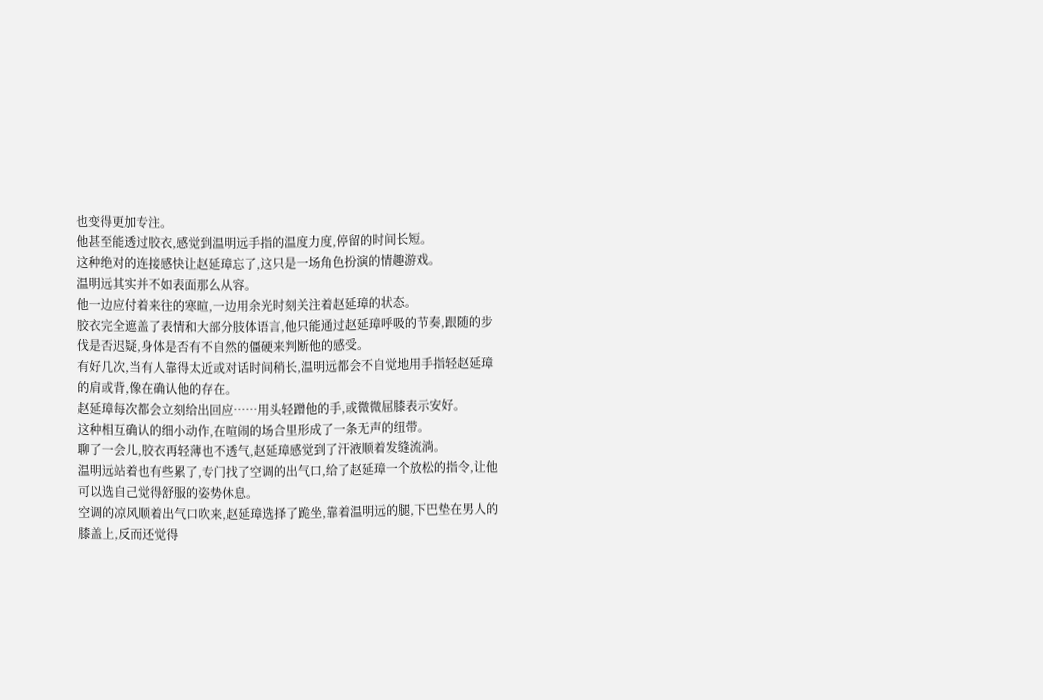也变得更加专注。
他甚至能透过胶衣,感觉到温明远手指的温度力度,停留的时间长短。
这种绝对的连接感快让赵延璋忘了,这只是一场角色扮演的情趣游戏。
温明远其实并不如表面那么从容。
他一边应付着来往的寒暄,一边用余光时刻关注着赵延璋的状态。
胶衣完全遮盖了表情和大部分肢体语言,他只能通过赵延璋呼吸的节奏,跟随的步伐是否迟疑,身体是否有不自然的僵硬来判断他的感受。
有好几次,当有人靠得太近或对话时间稍长,温明远都会不自觉地用手指轻赵延璋的肩或背,像在确认他的存在。
赵延璋每次都会立刻给出回应……用头轻蹭他的手,或微微屈膝表示安好。
这种相互确认的细小动作,在喧闹的场合里形成了一条无声的纽带。
聊了一会儿,胶衣再轻薄也不透气,赵延璋感觉到了汗液顺着发缝流淌。
温明远站着也有些累了,专门找了空调的出气口,给了赵延璋一个放松的指令,让他可以选自己觉得舒服的姿势休息。
空调的凉风顺着出气口吹来,赵延璋选择了跪坐,靠着温明远的腿,下巴垫在男人的膝盖上,反而还觉得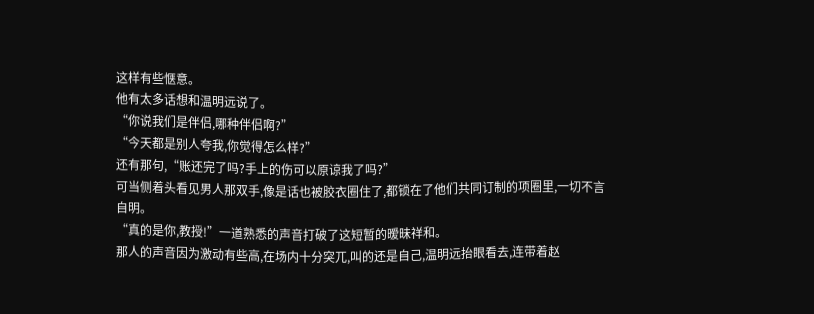这样有些惬意。
他有太多话想和温明远说了。
“你说我们是伴侣,哪种伴侣啊?”
“今天都是别人夸我,你觉得怎么样?”
还有那句,“账还完了吗?手上的伤可以原谅我了吗?”
可当侧着头看见男人那双手,像是话也被胶衣圈住了,都锁在了他们共同订制的项圈里,一切不言自明。
“真的是你,教授!”一道熟悉的声音打破了这短暂的暧昧祥和。
那人的声音因为激动有些高,在场内十分突兀,叫的还是自己,温明远抬眼看去,连带着赵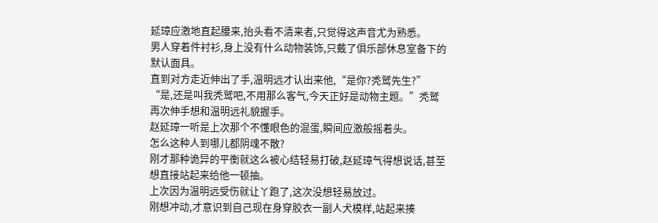延璋应激地直起腰来,抬头看不清来者,只觉得这声音尤为熟悉。
男人穿着件衬衫,身上没有什么动物装饰,只戴了俱乐部休息室备下的默认面具。
直到对方走近伸出了手,温明远才认出来他,“是你?秃鹫先生?”
“是,还是叫我秃鹫吧,不用那么客气,今天正好是动物主题。”秃鹫再次伸手想和温明远礼貌握手。
赵延璋一听是上次那个不懂眼色的混蛋,瞬间应激般摇着头。
怎么这种人到哪儿都阴魂不散?
刚才那种诡异的平衡就这么被心结轻易打破,赵延璋气得想说话,甚至想直接站起来给他一顿抽。
上次因为温明远受伤就让丫跑了,这次没想轻易放过。
刚想冲动,才意识到自己现在身穿胶衣一副人犬模样,站起来揍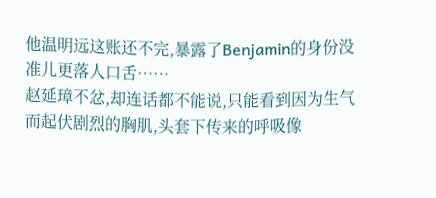他温明远这账还不完,暴露了Benjamin的身份没准儿更落人口舌……
赵延璋不忿,却连话都不能说,只能看到因为生气而起伏剧烈的胸肌,头套下传来的呼吸像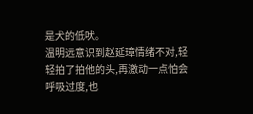是犬的低吠。
温明远意识到赵延璋情绪不对,轻轻拍了拍他的头,再激动一点怕会呼吸过度,也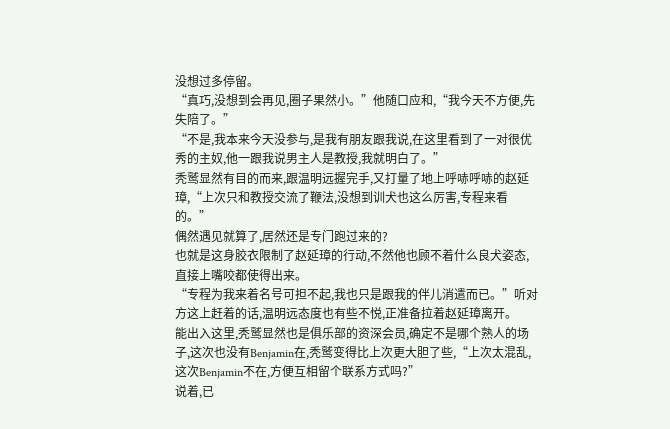没想过多停留。
“真巧,没想到会再见,圈子果然小。”他随口应和,“我今天不方便,先失陪了。”
“不是,我本来今天没参与,是我有朋友跟我说,在这里看到了一对很优秀的主奴,他一跟我说男主人是教授,我就明白了。”
秃鹫显然有目的而来,跟温明远握完手,又打量了地上呼哧呼哧的赵延璋,“上次只和教授交流了鞭法,没想到训犬也这么厉害,专程来看的。”
偶然遇见就算了,居然还是专门跑过来的?
也就是这身胶衣限制了赵延璋的行动,不然他也顾不着什么良犬姿态,直接上嘴咬都使得出来。
“专程为我来着名号可担不起,我也只是跟我的伴儿消遣而已。”听对方这上赶着的话,温明远态度也有些不悦,正准备拉着赵延璋离开。
能出入这里,秃鹫显然也是俱乐部的资深会员,确定不是哪个熟人的场子,这次也没有Benjamin在,秃鹫变得比上次更大胆了些,“上次太混乱,这次Benjamin不在,方便互相留个联系方式吗?”
说着,已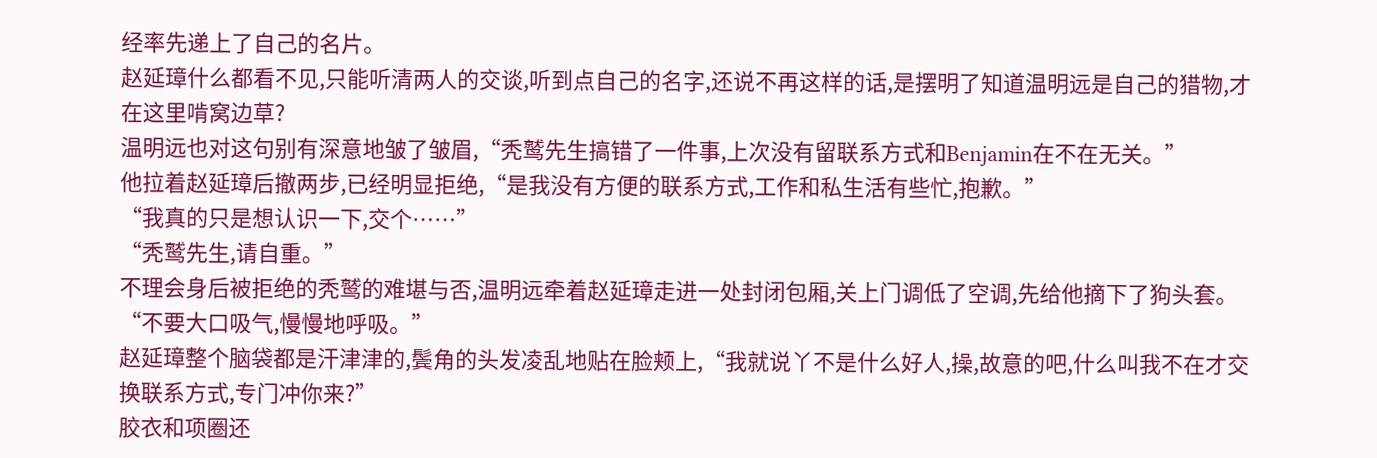经率先递上了自己的名片。
赵延璋什么都看不见,只能听清两人的交谈,听到点自己的名字,还说不再这样的话,是摆明了知道温明远是自己的猎物,才在这里啃窝边草?
温明远也对这句别有深意地皱了皱眉,“秃鹫先生搞错了一件事,上次没有留联系方式和Benjamin在不在无关。”
他拉着赵延璋后撤两步,已经明显拒绝,“是我没有方便的联系方式,工作和私生活有些忙,抱歉。”
“我真的只是想认识一下,交个……”
“秃鹫先生,请自重。”
不理会身后被拒绝的秃鹫的难堪与否,温明远牵着赵延璋走进一处封闭包厢,关上门调低了空调,先给他摘下了狗头套。
“不要大口吸气,慢慢地呼吸。”
赵延璋整个脑袋都是汗津津的,鬓角的头发凌乱地贴在脸颊上,“我就说丫不是什么好人,操,故意的吧,什么叫我不在才交换联系方式,专门冲你来?”
胶衣和项圈还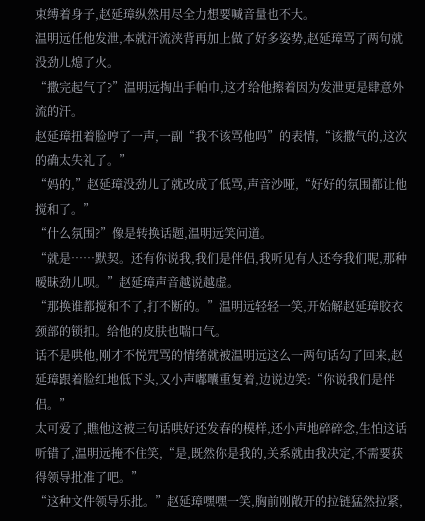束缚着身子,赵延璋纵然用尽全力想要喊音量也不大。
温明远任他发泄,本就汗流浃背再加上做了好多姿势,赵延璋骂了两句就没劲儿熄了火。
“撒完起气了?”温明远掏出手帕巾,这才给他擦着因为发泄更是肆意外流的汗。
赵延璋扭着脸哼了一声,一副“我不该骂他吗”的表情,“该撒气的,这次的确太失礼了。”
“妈的,”赵延璋没劲儿了就改成了低骂,声音沙哑,“好好的氛围都让他搅和了。”
“什么氛围?”像是转换话题,温明远笑问道。
“就是……默契。还有你说我,我们是伴侣,我听见有人还夸我们呢,那种暧昧劲儿呗。”赵延璋声音越说越虚。
“那换谁都搅和不了,打不断的。”温明远轻轻一笑,开始解赵延璋胶衣颈部的锁扣。给他的皮肤也喘口气。
话不是哄他,刚才不悦咒骂的情绪就被温明远这么一两句话勾了回来,赵延璋跟着脸红地低下头,又小声嘟囔重复着,边说边笑:“你说我们是伴侣。”
太可爱了,瞧他这被三句话哄好还发春的模样,还小声地碎碎念,生怕这话听错了,温明远掩不住笑,“是,既然你是我的,关系就由我决定,不需要获得领导批准了吧。”
“这种文件领导乐批。”赵延璋嘿嘿一笑,胸前刚敞开的拉链猛然拉紧,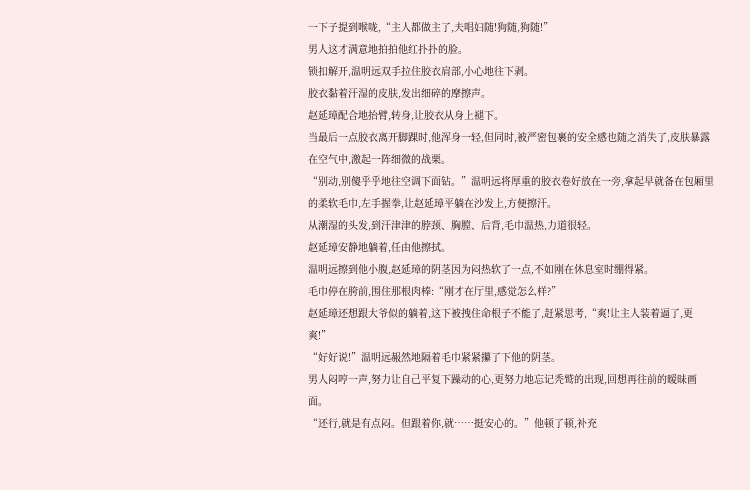一下子提到喉咙,“主人都做主了,夫唱妇随!狗随,狗随!”
男人这才满意地拍拍他红扑扑的脸。
锁扣解开,温明远双手拉住胶衣肩部,小心地往下剥。
胶衣黏着汗湿的皮肤,发出细碎的摩擦声。
赵延璋配合地抬臂,转身,让胶衣从身上褪下。
当最后一点胶衣离开脚踝时,他浑身一轻,但同时,被严密包裹的安全感也随之消失了,皮肤暴露在空气中,激起一阵细微的战栗。
“别动,别傻乎乎地往空调下面钻。”温明远将厚重的胶衣卷好放在一旁,拿起早就备在包厢里的柔软毛巾,左手握拳,让赵延璋平躺在沙发上,方便擦汗。
从潮湿的头发,到汗津津的脖颈、胸膛、后背,毛巾温热,力道很轻。
赵延璋安静地躺着,任由他擦拭。
温明远擦到他小腹,赵延璋的阴茎因为闷热软了一点,不如刚在休息室时绷得紧。
毛巾停在胯前,围住那根肉棒:“刚才在厅里,感觉怎么样?”
赵延璋还想跟大爷似的躺着,这下被拽住命根子不能了,赶紧思考,“爽!让主人装着逼了,更爽!”
“好好说!”温明远赧然地隔着毛巾紧紧攥了下他的阴茎。
男人闷哼一声,努力让自己平复下躁动的心,更努力地忘记秃鹫的出现,回想再往前的暧昧画面。
“还行,就是有点闷。但跟着你,就……挺安心的。”他顿了顿,补充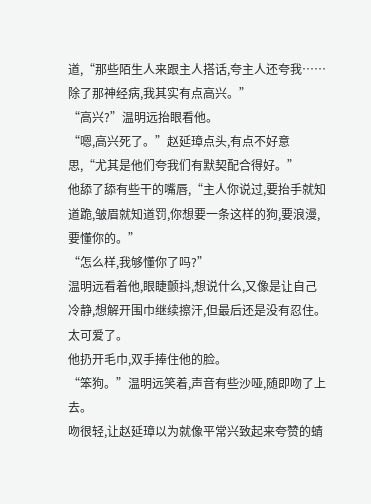道,“那些陌生人来跟主人搭话,夸主人还夸我……除了那神经病,我其实有点高兴。”
“高兴?”温明远抬眼看他。
“嗯,高兴死了。”赵延璋点头,有点不好意思,“尤其是他们夸我们有默契配合得好。”
他舔了舔有些干的嘴唇,“主人你说过,要抬手就知道跪,皱眉就知道罚,你想要一条这样的狗,要浪漫,要懂你的。”
“怎么样,我够懂你了吗?”
温明远看着他,眼睫颤抖,想说什么,又像是让自己冷静,想解开围巾继续擦汗,但最后还是没有忍住。
太可爱了。
他扔开毛巾,双手捧住他的脸。
“笨狗。”温明远笑着,声音有些沙哑,随即吻了上去。
吻很轻,让赵延璋以为就像平常兴致起来夸赞的蜻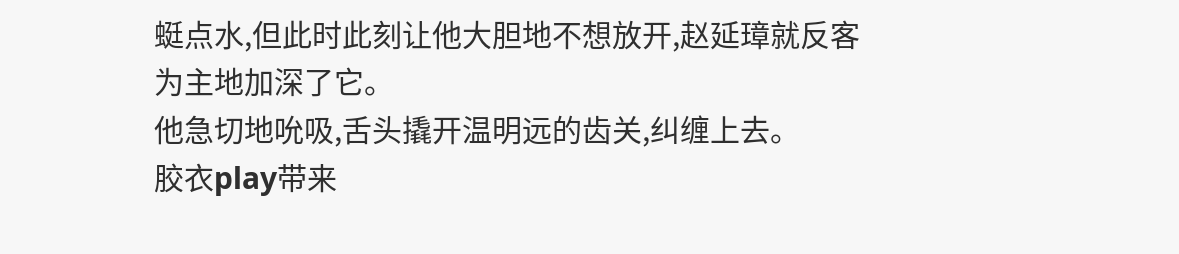蜓点水,但此时此刻让他大胆地不想放开,赵延璋就反客为主地加深了它。
他急切地吮吸,舌头撬开温明远的齿关,纠缠上去。
胶衣play带来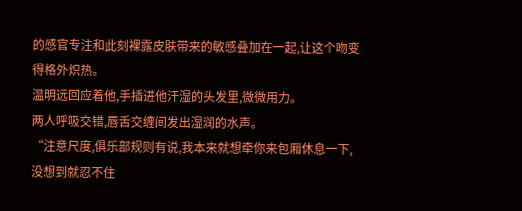的感官专注和此刻裸露皮肤带来的敏感叠加在一起,让这个吻变得格外炽热。
温明远回应着他,手插进他汗湿的头发里,微微用力。
两人呼吸交错,唇舌交缠间发出湿润的水声。
“注意尺度,俱乐部规则有说,我本来就想牵你来包厢休息一下,没想到就忍不住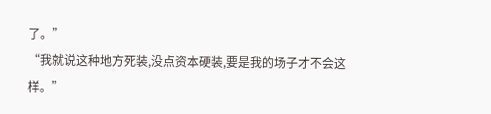了。”
“我就说这种地方死装,没点资本硬装,要是我的场子才不会这样。”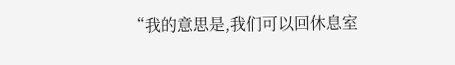“我的意思是,我们可以回休息室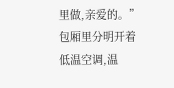里做,亲爱的。”
包厢里分明开着低温空调,温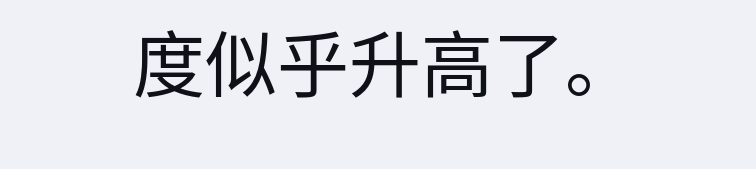度似乎升高了。